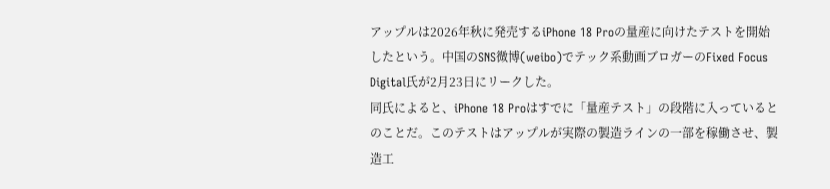アップルは2026年秋に発売するiPhone 18 Proの量産に向けたテストを開始したという。中国のSNS微博(weibo)でテック系動画ブロガーのFixed Focus Digital氏が2月23日にリークした。
同氏によると、iPhone 18 Proはすでに「量産テスト」の段階に入っているとのことだ。このテストはアップルが実際の製造ラインの一部を稼働させ、製造工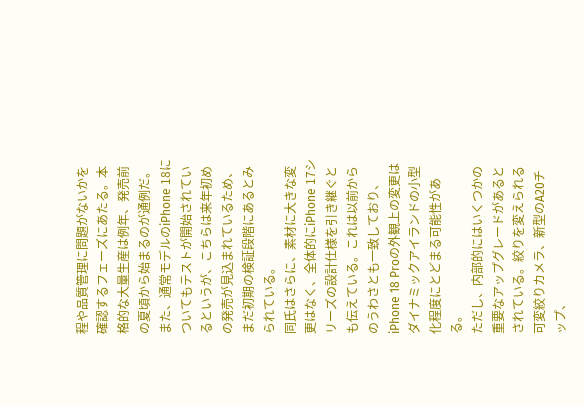程や品質管理に問題がないかを確認するフェーズにあたる。本格的な大量生産は例年、発売前の夏頃から始まるのが通例だ。
また、通常モデルのiPhone 18についてもテストが開始されているというが、こちらは来年初めの発売が見込まれているため、まだ初期の検証段階にあるとみられている。
同氏はさらに、素材に大きな変更はなく、全体的にiPhone 17シリーズの設計仕様を引き継ぐとも伝えている。これは以前からのうわさとも一致しており、iPhone 18 Proの外観上の変更はダイナミックアイランドの小型化程度にとどまる可能性がある。
ただし、内部的にはいくつかの重要なアップグレードがあるとされている。絞りを変えられる可変絞りカメラ、新型のA20チップ、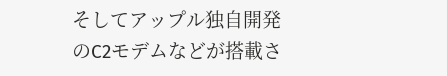そしてアップル独自開発のC2モデムなどが搭載さ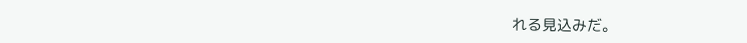れる見込みだ。